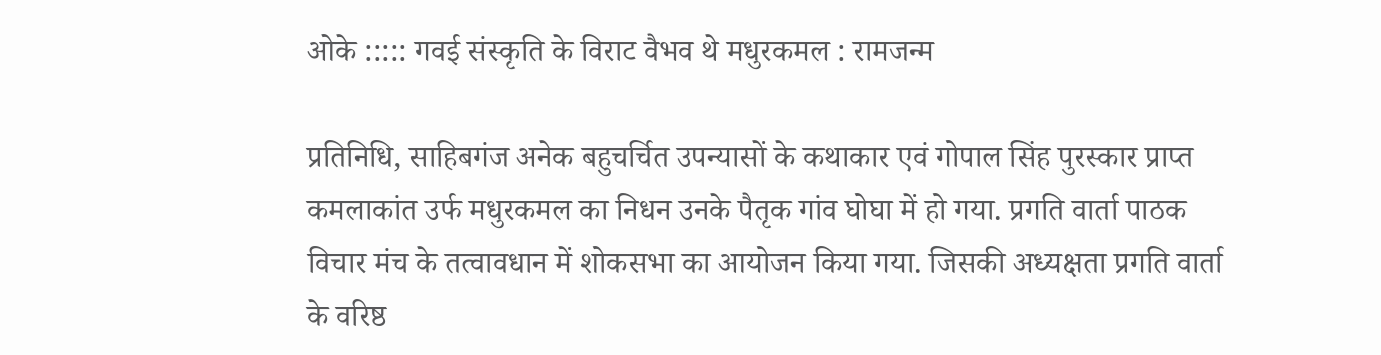ओके ::::: गवई संस्कृति के विराट वैभव थे मधुरकमल : रामजन्म

प्रतिनिधि, साहिबगंज अनेक बहुचर्चित उपन्यासों के कथाकार एवं गोपाल सिंह पुरस्कार प्राप्त कमलाकांत उर्फ मधुरकमल का निधन उनके पैतृक गांव घोघा में हो गया. प्रगति वार्ता पाठक विचार मंच के तत्वावधान में शोकसभा का आयोजन किया गया. जिसकी अध्यक्षता प्रगति वार्ता के वरिष्ठ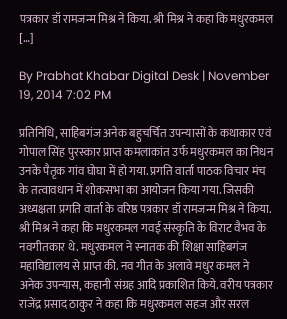पत्रकार डॉ रामजन्म मिश्र ने किया. श्री मिश्र ने कहा कि मधुरकमल […]

By Prabhat Khabar Digital Desk | November 19, 2014 7:02 PM

प्रतिनिधि, साहिबगंज अनेक बहुचर्चित उपन्यासों के कथाकार एवं गोपाल सिंह पुरस्कार प्राप्त कमलाकांत उर्फ मधुरकमल का निधन उनके पैतृक गांव घोघा में हो गया. प्रगति वार्ता पाठक विचार मंच के तत्वावधान में शोकसभा का आयोजन किया गया. जिसकी अध्यक्षता प्रगति वार्ता के वरिष्ठ पत्रकार डॉ रामजन्म मिश्र ने किया. श्री मिश्र ने कहा कि मधुरकमल गवई संस्कृति के विराट वैभव के नवगीतकार थे. मधुरकमल ने स्नातक की शिक्षा साहिबगंज महाविद्यालय से प्राप्त की. नव गीत के अलावे मधुर कमल ने अनेक उपन्यास, कहानी संग्रह आदि प्रकाशित किये. वरीय पत्रकार राजेंद्र प्रसाद ठाकुर ने कहा कि मधुरकमल सहज और सरल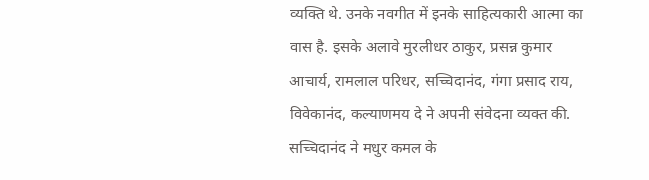व्यक्ति थे. उनके नवगीत में इनके साहित्यकारी आत्मा का वास है. इसके अलावे मुरलीधर ठाकुर, प्रसन्न कुमार आचार्य, रामलाल परिधर, सच्चिदानंद, गंगा प्रसाद राय, विवेकानंद, कल्याणमय दे ने अपनी संवेदना व्यक्त की. सच्चिदानंद ने मधुर कमल के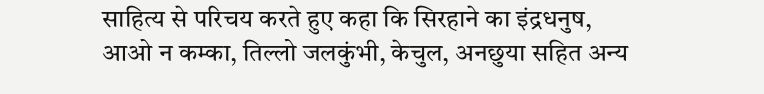साहित्य से परिचय करते हुए कहा कि सिरहाने का इंद्रधनुष, आओ न कम्का, तिल्लो जलकुंभी, केचुल, अनछुया सहित अन्य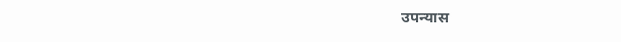उपन्यास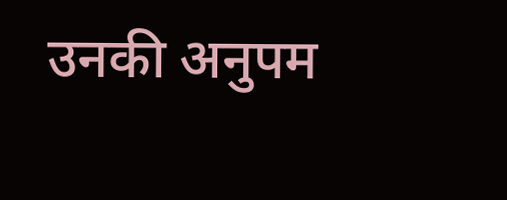उनकी अनुपम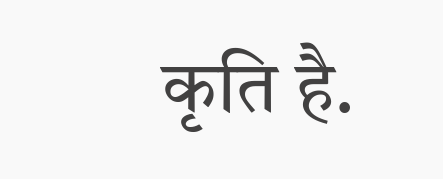कृति है.